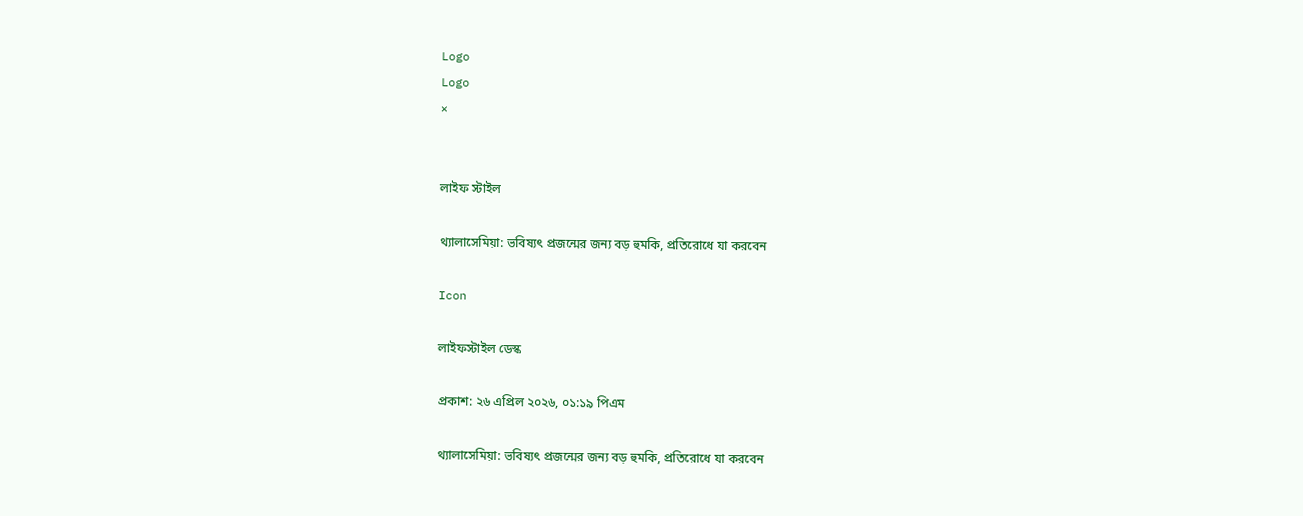Logo
Logo
×


লাইফ স্টাইল

থ্যালাসেমিয়া: ভবিষ্যৎ প্রজন্মের জন্য বড় হুমকি, প্রতিরোধে যা করবেন

Icon

লাইফস্টাইল ডেস্ক

প্রকাশ: ২৬ এপ্রিল ২০২৬, ০১:১৯ পিএম

থ্যালাসেমিয়া: ভবিষ্যৎ প্রজন্মের জন্য বড় হুমকি, প্রতিরোধে যা করবেন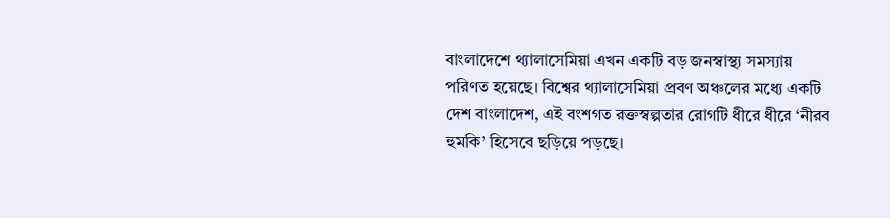বাংলাদেশে থ্যালাসেমিয়া এখন একটি বড় জনস্বাস্থ্য সমস্যায় পরিণত হয়েছে। বিশ্বের থ্যালাসেমিয়া প্রবণ অঞ্চলের মধ্যে একটি দেশ বাংলাদেশ, এই বংশগত রক্তস্বল্পতার রোগটি ধীরে ধীরে ‘নীরব হুমকি’ হিসেবে ছড়িয়ে পড়ছে।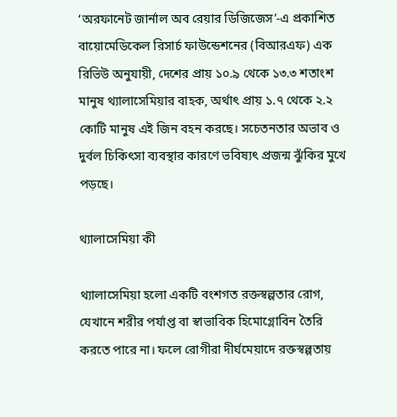‘অরফানেট জার্নাল অব রেয়ার ডিজিজেস’-এ প্রকাশিত বায়োমেডিকেল রিসার্চ ফাউন্ডেশনের (বিআরএফ) এক রিভিউ অনুযায়ী, দেশের প্রায় ১০.৯ থেকে ১৩.৩ শতাংশ মানুষ থ্যালাসেমিয়ার বাহক, অর্থাৎ প্রায় ১.৭ থেকে ২.২ কোটি মানুষ এই জিন বহন করছে। সচেতনতার অভাব ও দুর্বল চিকিৎসা ব্যবস্থার কারণে ভবিষ্যৎ প্রজন্ম ঝুঁকির মুখে পড়ছে।

থ্যালাসেমিয়া কী

থ্যালাসেমিয়া হলো একটি বংশগত রক্তস্বল্পতার রোগ, যেখানে শরীর পর্যাপ্ত বা স্বাভাবিক হিমোগ্লোবিন তৈরি করতে পারে না। ফলে রোগীরা দীর্ঘমেয়াদে রক্তস্বল্পতায়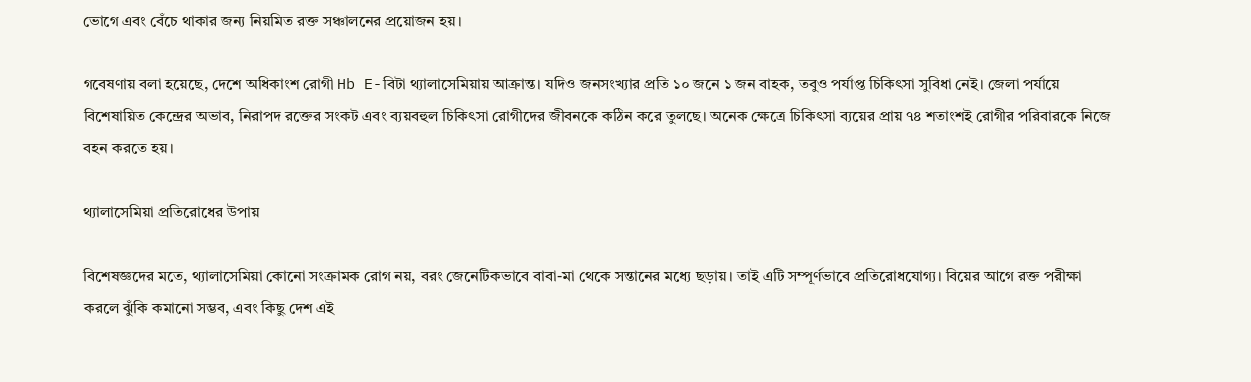ভোগে এবং বেঁচে থাকার জন্য নিয়মিত রক্ত সঞ্চালনের প্রয়োজন হয়।

গবেষণায় বলা হয়েছে, দেশে অধিকাংশ রোগী Hb E-বিটা থ্যালাসেমিয়ায় আক্রান্ত। যদিও জনসংখ্যার প্রতি ১০ জনে ১ জন বাহক, তবুও পর্যাপ্ত চিকিৎসা সুবিধা নেই। জেলা পর্যায়ে বিশেষায়িত কেন্দ্রের অভাব, নিরাপদ রক্তের সংকট এবং ব্যয়বহুল চিকিৎসা রোগীদের জীবনকে কঠিন করে তুলছে। অনেক ক্ষেত্রে চিকিৎসা ব্যয়ের প্রায় ৭৪ শতাংশই রোগীর পরিবারকে নিজে বহন করতে হয়।

থ্যালাসেমিয়া প্রতিরোধের উপায়

বিশেষজ্ঞদের মতে, থ্যালাসেমিয়া কোনো সংক্রামক রোগ নয়, বরং জেনেটিকভাবে বাবা-মা থেকে সন্তানের মধ্যে ছড়ায়। তাই এটি সম্পূর্ণভাবে প্রতিরোধযোগ্য। বিয়ের আগে রক্ত পরীক্ষা করলে ঝুঁকি কমানো সম্ভব, এবং কিছু দেশ এই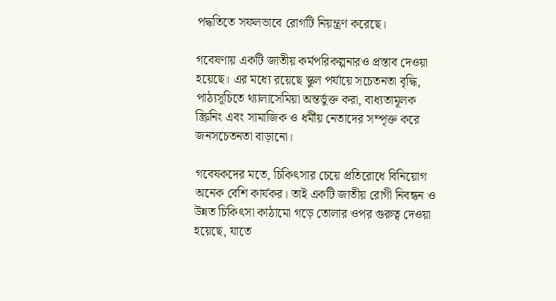পদ্ধতিতে সফলভাবে রোগটি নিয়ন্ত্রণ করেছে।

গবেষণায় একটি জাতীয় কর্মপরিকল্পনারও প্রস্তাব দেওয়া হয়েছে। এর মধ্যে রয়েছে স্কুল পর্যায়ে সচেতনতা বৃদ্ধি, পাঠ্যসূচিতে থ্যালাসেমিয়া অন্তর্ভুক্ত করা, বাধ্যতামূলক স্ক্রিনিং এবং সামাজিক ও ধর্মীয় নেতাদের সম্পৃক্ত করে জনসচেতনতা বাড়ানো।

গবেষকদের মতে, চিকিৎসার চেয়ে প্রতিরোধে বিনিয়োগ অনেক বেশি কার্যকর। তাই একটি জাতীয় রোগী নিবন্ধন ও উন্নত চিকিৎসা কাঠামো গড়ে তোলার ওপর গুরুত্ব দেওয়া হয়েছে, যাতে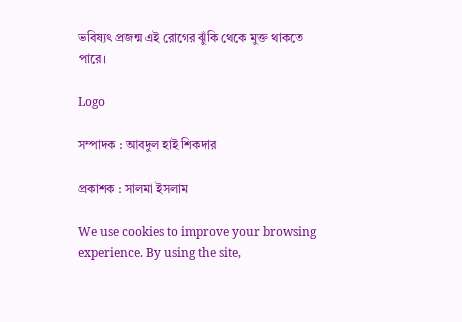ভবিষ্যৎ প্রজন্ম এই রোগের ঝুঁকি থেকে মুক্ত থাকতে পারে।

Logo

সম্পাদক : আবদুল হাই শিকদার

প্রকাশক : সালমা ইসলাম

We use cookies to improve your browsing experience. By using the site,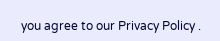you agree to our Privacy Policy .